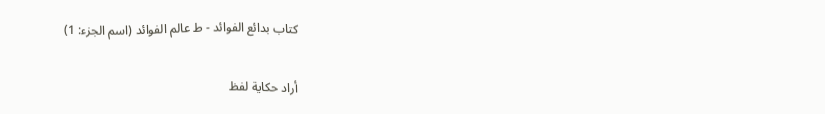كتاب بدائع الفوائد - ط عالم الفوائد (اسم الجزء: 1)

أراد حكاية لفظ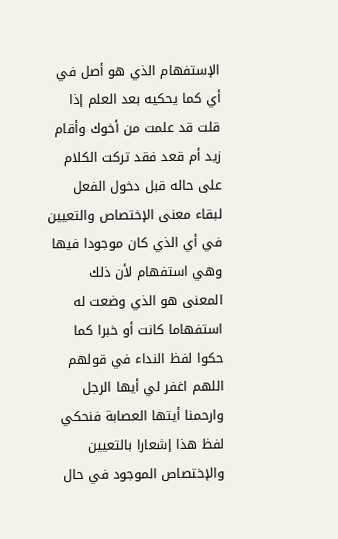الإستفهام الذي هو أصل في أي كما يحكيه بعد العلم إذا قلت قد علمت من أخوك وأقام زيد أم قعد فقد تركت الكلام على حاله قبل دخول الفعل لبقاء معنى الإختصاص والتعيين في أي الذي كان موجودا فيها وهي استفهام لأن ذلك المعنى هو الذي وضعت له استفهاما كانت أو خبرا كما حكوا لفظ النداء في قولهم اللهم اغفر لي أيها الرجل وارحمنا أيتها العصابة فنحكي لفظ هذا إشعارا بالتعيين والإختصاص الموجود في حال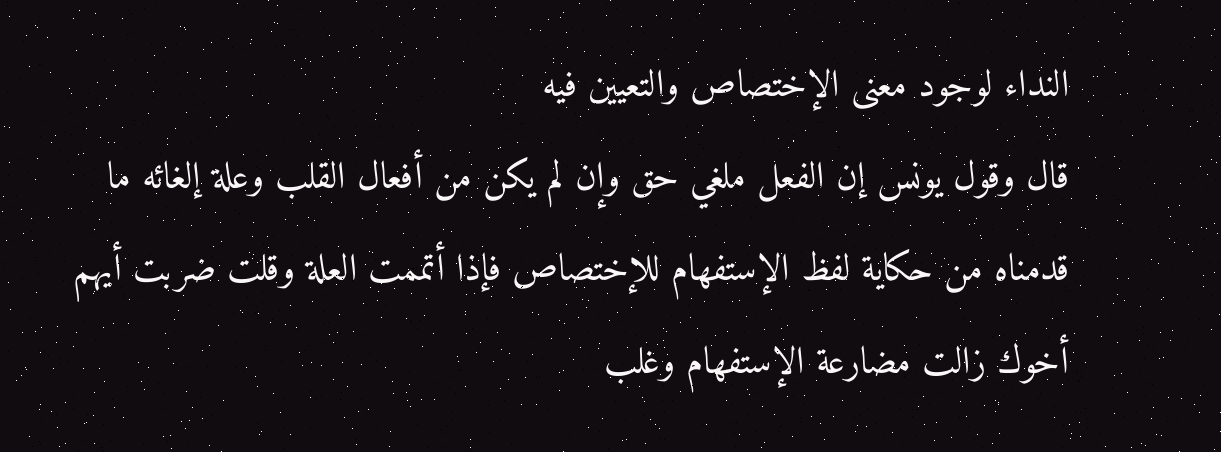النداء لوجود معنى الإختصاص والتعيين فيه
قال وقول يونس إن الفعل ملغي حق وإن لم يكن من أفعال القلب وعلة إلغائه ما قدمناه من حكاية لفظ الإستفهام للإختصاص فإذا أتممت العلة وقلت ضربت أيهم أخوك زالت مضارعة الإستفهام وغلب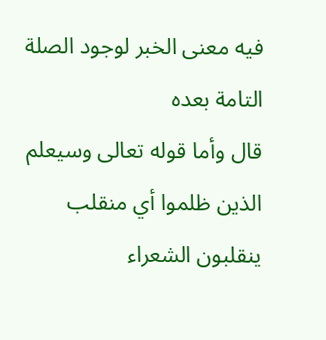فيه معنى الخبر لوجود الصلة التامة بعده
قال وأما قوله تعالى وسيعلم الذين ظلموا أي منقلب ينقلبون الشعراء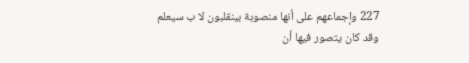227 وإجماعهم على أنها منصوبة بينقلبون لا ب سيعلم
وقد كان يتصور فيها أن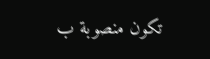تكون منصوبة ب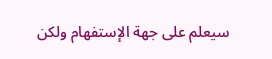سيعلم على جهة الإستفهام ولكن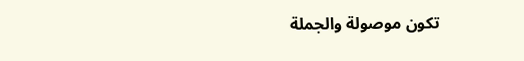تكون موصولة والجملة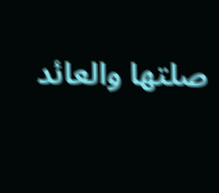صلتها والعائد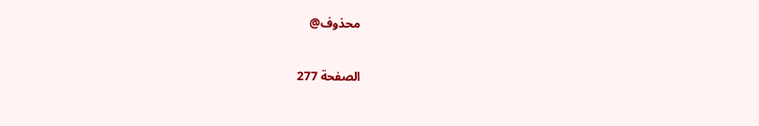محذوف@

الصفحة 277